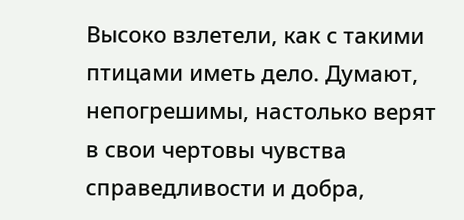Высоко взлетели, как с такими птицами иметь дело. Думают, непогрешимы, настолько верят в свои чертовы чувства справедливости и добра,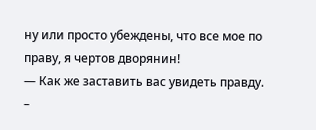ну или просто убеждены, что все мое по праву, я чертов дворянин!
— Как же заставить вас увидеть правду. –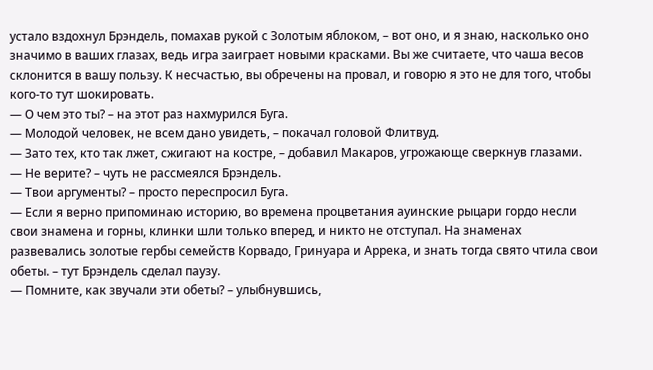устало вздохнул Брэндель, помахав рукой с Золотым яблоком, – вот оно, и я знаю, насколько оно значимо в ваших глазах, ведь игра заиграет новыми красками. Вы же считаете, что чаша весов склонится в вашу пользу. К несчастью, вы обречены на провал, и говорю я это не для того, чтобы кого-то тут шокировать.
— О чем это ты? – на этот раз нахмурился Буга.
— Молодой человек, не всем дано увидеть, – покачал головой Флитвуд.
— Зато тех, кто так лжет, сжигают на костре, – добавил Макаров, угрожающе сверкнув глазами.
— Не верите? – чуть не рассмеялся Брэндель.
— Твои аргументы? – просто переспросил Буга.
— Если я верно припоминаю историю, во времена процветания ауинские рыцари гордо несли свои знамена и горны, клинки шли только вперед, и никто не отступал. На знаменах развевались золотые гербы семейств Корвадо, Гринуара и Аррека, и знать тогда свято чтила свои обеты. – тут Брэндель сделал паузу.
— Помните, как звучали эти обеты? – улыбнувшись,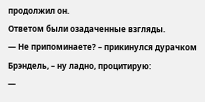продолжил он.
Ответом были озадаченные взгляды.
— Не припоминаете? – прикинулся дурачком Брэндель, – ну ладно, процитирую:
—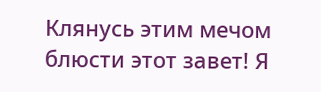Клянусь этим мечом блюсти этот завет! Я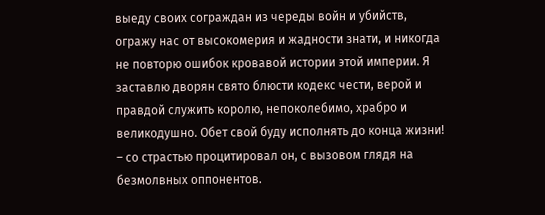выеду своих сограждан из череды войн и убийств, огражу нас от высокомерия и жадности знати, и никогда не повторю ошибок кровавой истории этой империи. Я заставлю дворян свято блюсти кодекс чести, верой и правдой служить королю, непоколебимо, храбро и великодушно. Обет свой буду исполнять до конца жизни! – со страстью процитировал он, с вызовом глядя на безмолвных оппонентов.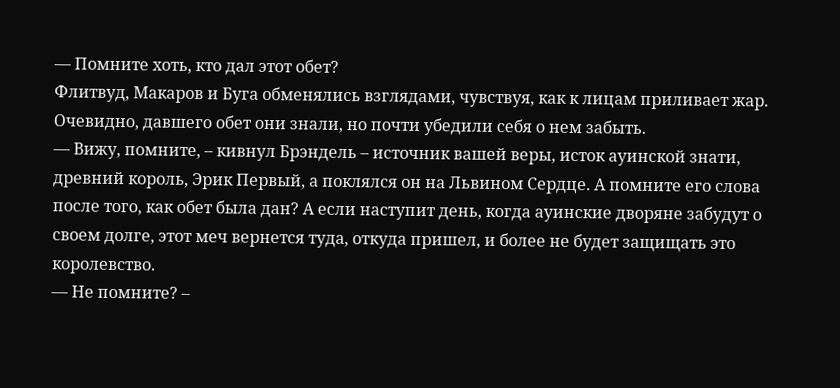— Помните хоть, кто дал этот обет?
Флитвуд, Макаров и Буга обменялись взглядами, чувствуя, как к лицам приливает жар. Очевидно, давшего обет они знали, но почти убедили себя о нем забыть.
— Вижу, помните, – кивнул Брэндель – источник вашей веры, исток ауинской знати, древний король, Эрик Первый, а поклялся он на Львином Сердце. А помните его слова после того, как обет была дан? А если наступит день, когда ауинские дворяне забудут о своем долге, этот меч вернется туда, откуда пришел, и более не будет защищать это королевство.
— Не помните? –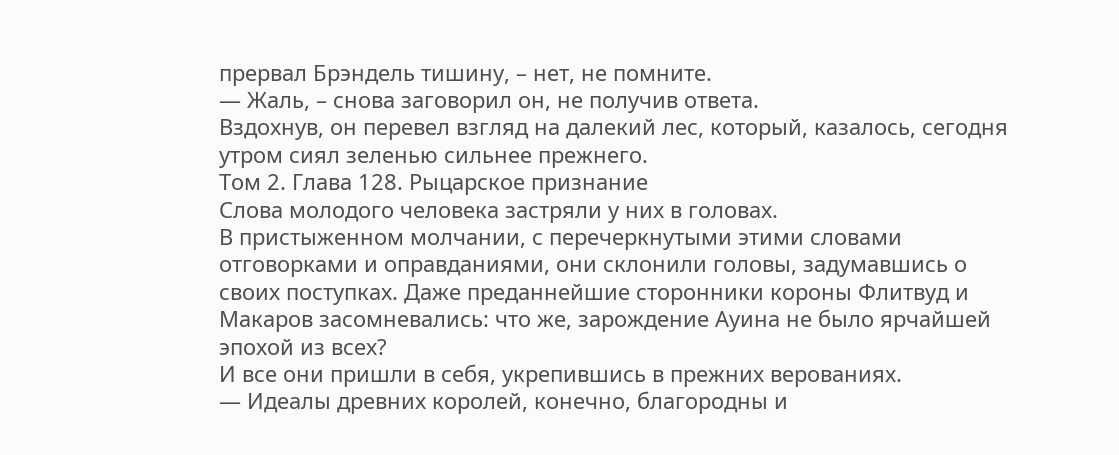прервал Брэндель тишину, – нет, не помните.
— Жаль, – снова заговорил он, не получив ответа.
Вздохнув, он перевел взгляд на далекий лес, который, казалось, сегодня утром сиял зеленью сильнее прежнего.
Том 2. Глава 128. Рыцарское признание
Слова молодого человека застряли у них в головах.
В пристыженном молчании, с перечеркнутыми этими словами отговорками и оправданиями, они склонили головы, задумавшись о своих поступках. Даже преданнейшие сторонники короны Флитвуд и Макаров засомневались: что же, зарождение Ауина не было ярчайшей эпохой из всех?
И все они пришли в себя, укрепившись в прежних верованиях.
— Идеалы древних королей, конечно, благородны и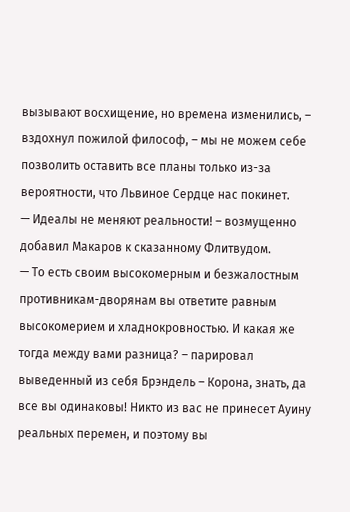вызывают восхищение, но времена изменились, – вздохнул пожилой философ, – мы не можем себе позволить оставить все планы только из-за вероятности, что Львиное Сердце нас покинет.
— Идеалы не меняют реальности! – возмущенно добавил Макаров к сказанному Флитвудом.
— То есть своим высокомерным и безжалостным противникам-дворянам вы ответите равным высокомерием и хладнокровностью. И какая же тогда между вами разница? – парировал выведенный из себя Брэндель – Корона, знать, да все вы одинаковы! Никто из вас не принесет Ауину реальных перемен, и поэтому вы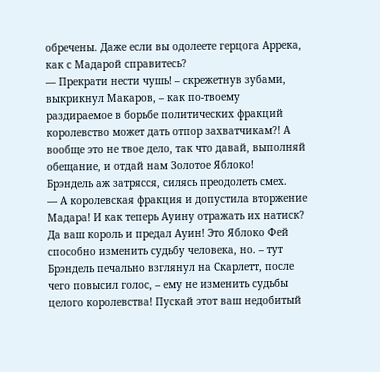обречены. Даже если вы одолеете герцога Аррека, как с Мадарой справитесь?
— Прекрати нести чушь! – скрежетнув зубами, выкрикнул Макаров, – как по-твоему раздираемое в борьбе политических фракций королевство может дать отпор захватчикам?! А вообще это не твое дело, так что давай, выполняй обещание, и отдай нам Золотое Яблоко!
Брэндель аж затрясся, силясь преодолеть смех.
— А королевская фракция и допустила вторжение Мадара! И как теперь Ауину отражать их натиск? Да ваш король и предал Ауин! Это Яблоко Фей способно изменить судьбу человека, но. – тут Брэндель печально взглянул на Скарлетт, после чего повысил голос, – ему не изменить судьбы целого королевства! Пускай этот ваш недобитый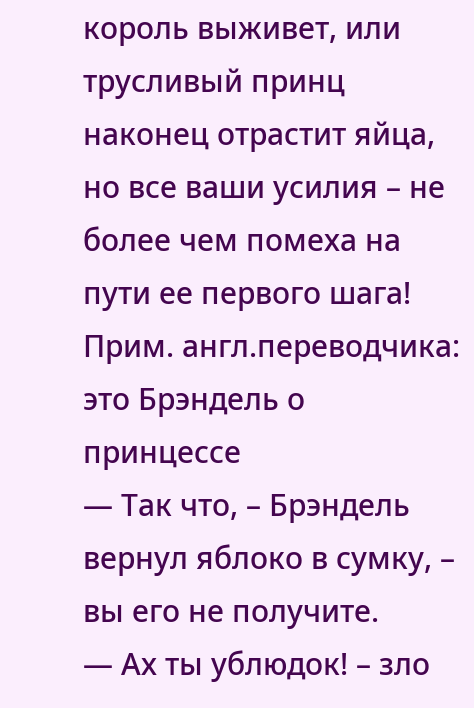король выживет, или трусливый принц наконец отрастит яйца, но все ваши усилия – не более чем помеха на пути ее первого шага!
Прим. англ.переводчика: это Брэндель о принцессе
— Так что, – Брэндель вернул яблоко в сумку, – вы его не получите.
— Ах ты ублюдок! – зло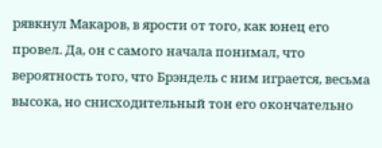рявкнул Макаров, в ярости от того, как юнец его провел. Да, он с самого начала понимал, что вероятность того, что Брэндель с ним играется, весьма высока, но снисходительный тон его окончательно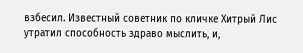взбесил. Известный советник по кличке Хитрый Лис утратил способность здраво мыслить, и,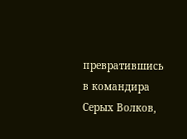превратившись в командира Серых Волков,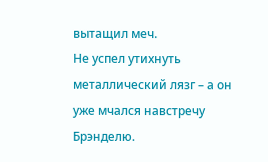вытащил меч.
Не успел утихнуть металлический лязг – а он уже мчался навстречу Брэнделю.